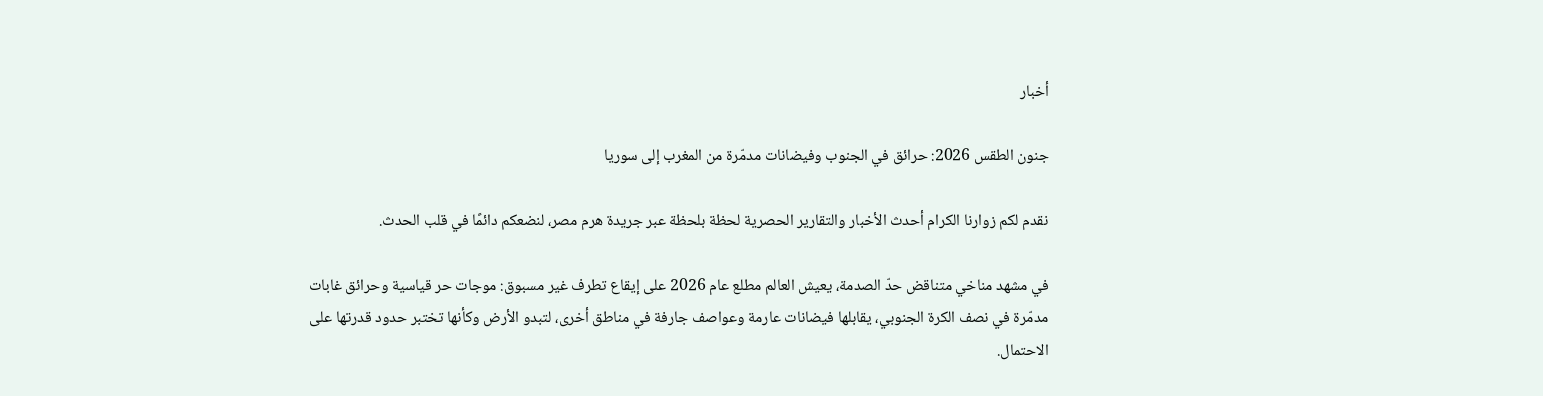أخبار

جنون الطقس 2026: حرائق في الجنوب وفيضانات مدمّرة من المغرب إلى سوريا

نقدم لكم زوارنا الكرام أحدث الأخبار والتقارير الحصرية لحظة بلحظة عبر جريدة هرم مصر، لنضعكم دائمًا في قلب الحدث.

في مشهد مناخي متناقض حدّ الصدمة، يعيش العالم مطلع عام 2026 على إيقاع تطرف غير مسبوق: موجات حر قياسية وحرائق غابات مدمّرة في نصف الكرة الجنوبي، يقابلها فيضانات عارمة وعواصف جارفة في مناطق أخرى، لتبدو الأرض وكأنها تختبر حدود قدرتها على الاحتمال.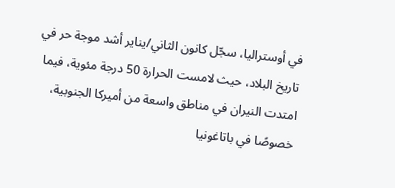في أوستراليا، سجّل كانون الثاني/يناير أشد موجة حر في تاريخ البلاد، حيث لامست الحرارة 50 درجة مئوية، فيما امتدت النيران في مناطق واسعة من أميركا الجنوبية، خصوصًا في باتاغونيا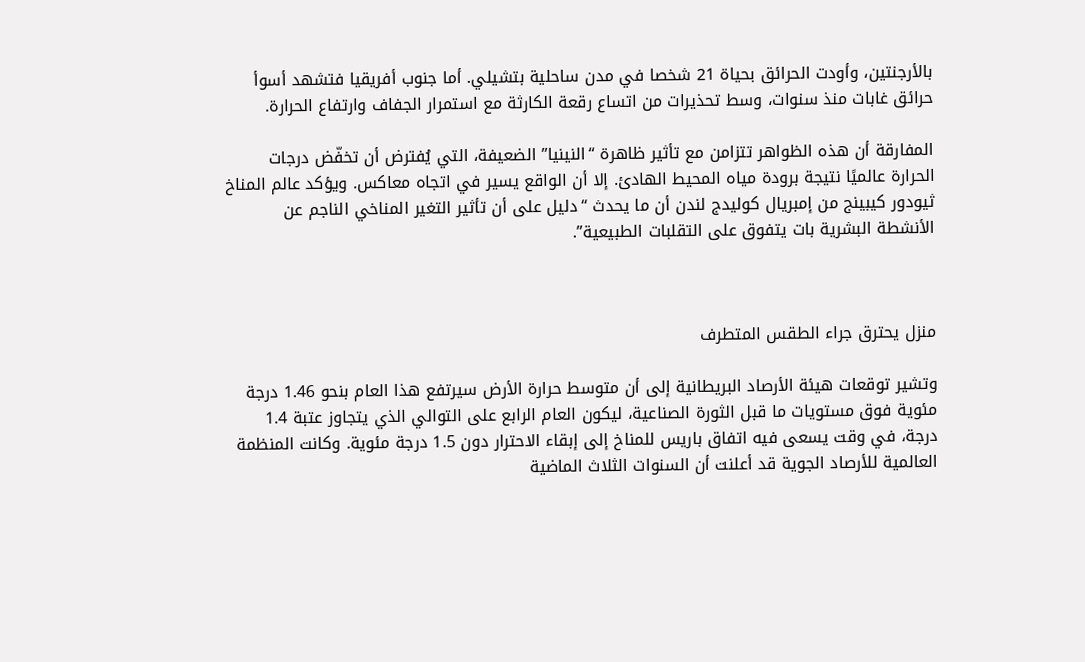بالأرجنتين، وأودت الحرائق بحياة 21 شخصا في مدن ساحلية بتشيلي. أما جنوب أفريقيا فتشهد أسوأ حرائق غابات منذ سنوات، وسط تحذيرات من اتساع رقعة الكارثة مع استمرار الجفاف وارتفاع الحرارة.

المفارقة أن هذه الظواهر تتزامن مع تأثير ظاهرة “النينيا” الضعيفة، التي يُفترض أن تخفّض درجات الحرارة عالميًا نتيجة برودة مياه المحيط الهادئ. إلا أن الواقع يسير في اتجاه معاكس. ويؤكد عالم المناخ ثيودور كيبينج من إمبريال كوليدج لندن أن ما يحدث “دليل على أن تأثير التغير المناخي الناجم عن الأنشطة البشرية بات يتفوق على التقلبات الطبيعية”.



منزل يحترق جراء الطقس المتطرف

وتشير توقعات هيئة الأرصاد البريطانية إلى أن متوسط حرارة الأرض سيرتفع هذا العام بنحو 1.46 درجة مئوية فوق مستويات ما قبل الثورة الصناعية، ليكون العام الرابع على التوالي الذي يتجاوز عتبة 1.4 درجة، في وقت يسعى فيه اتفاق باريس للمناخ إلى إبقاء الاحترار دون 1.5 درجة مئوية. وكانت المنظمة العالمية للأرصاد الجوية قد أعلنت أن السنوات الثلاث الماضية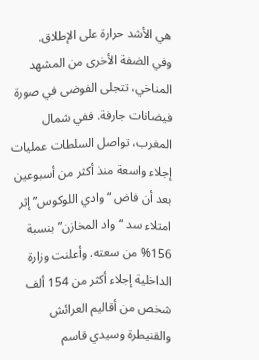هي الأشد حرارة على الإطلاق.
وفي الضفة الأخرى من المشهد المناخي، تتجلى الفوضى في صورة فيضانات جارفة. ففي شمال المغرب، تواصل السلطات عمليات إجلاء واسعة منذ أكثر من أسبوعين بعد أن فاض “وادي اللوكوس” إثر امتلاء سد “واد المخازن” بنسبة 156% من سعته. وأعلنت وزارة الداخلية إجلاء أكثر من 154 ألف شخص من أقاليم العرائش والقنيطرة وسيدي قاسم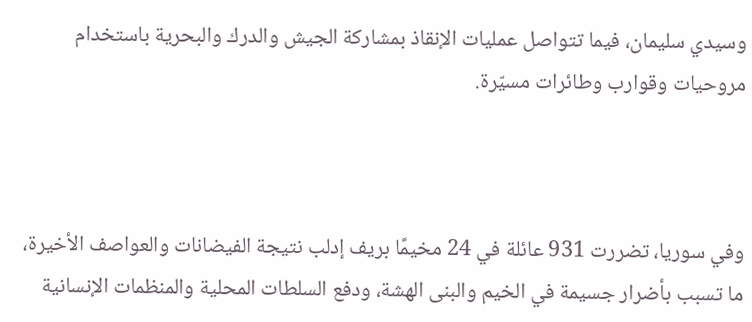وسيدي سليمان، فيما تتواصل عمليات الإنقاذ بمشاركة الجيش والدرك والبحرية باستخدام مروحيات وقوارب وطائرات مسيّرة.



وفي سوريا، تضررت 931 عائلة في 24 مخيمًا بريف إدلب نتيجة الفيضانات والعواصف الأخيرة، ما تسبب بأضرار جسيمة في الخيم والبنى الهشة، ودفع السلطات المحلية والمنظمات الإنسانية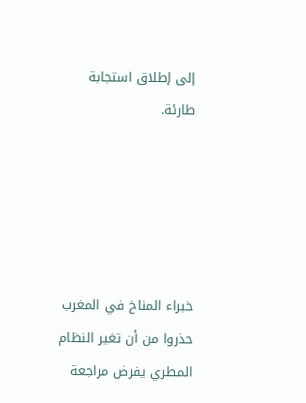إلى إطلاق استجابة طارئة.





خبراء المناخ في المغرب حذروا من أن تغير النظام المطري يفرض مراجعة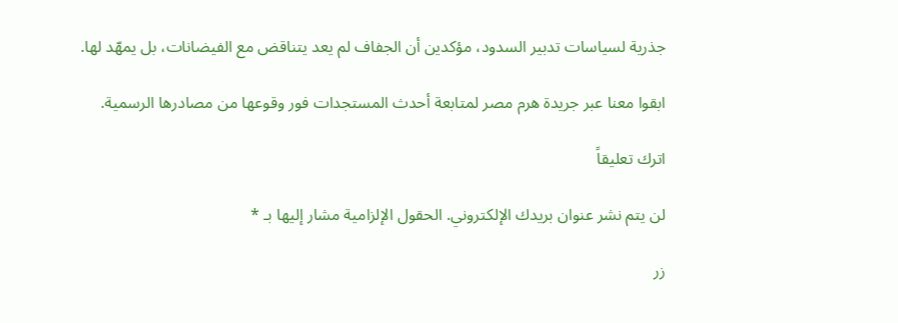جذرية لسياسات تدبير السدود، مؤكدين أن الجفاف لم يعد يتناقض مع الفيضانات، بل يمهّد لها.

ابقوا معنا عبر جريدة هرم مصر لمتابعة أحدث المستجدات فور وقوعها من مصادرها الرسمية.

اترك تعليقاً

لن يتم نشر عنوان بريدك الإلكتروني. الحقول الإلزامية مشار إليها بـ *

زر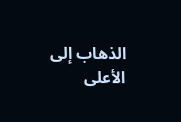الذهاب إلى الأعلى